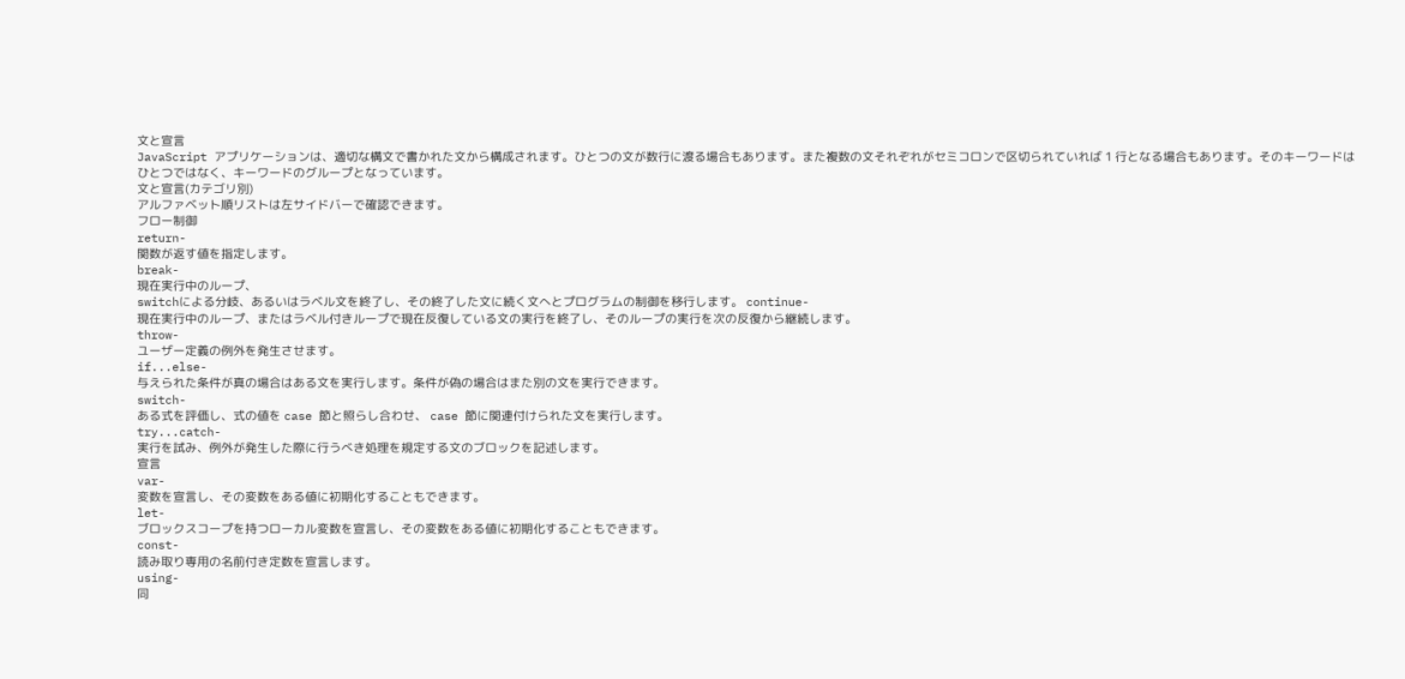文と宣言
JavaScript アプリケーションは、適切な構文で書かれた文から構成されます。ひとつの文が数行に渡る場合もあります。また複数の文それぞれがセミコロンで区切られていれば 1 行となる場合もあります。そのキーワードはひとつではなく、キーワードのグループとなっています。
文と宣言(カテゴリ別)
アルファベット順リストは左サイドバーで確認できます。
フロー制御
return-
関数が返す値を指定します。
break-
現在実行中のループ、
switchによる分岐、あるいはラベル文を終了し、その終了した文に続く文へとプログラムの制御を移行します。 continue-
現在実行中のループ、またはラベル付きループで現在反復している文の実行を終了し、そのループの実行を次の反復から継続します。
throw-
ユーザー定義の例外を発生させます。
if...else-
与えられた条件が真の場合はある文を実行します。条件が偽の場合はまた別の文を実行できます。
switch-
ある式を評価し、式の値を case 節と照らし合わせ、 case 節に関連付けられた文を実行します。
try...catch-
実行を試み、例外が発生した際に行うべき処理を規定する文のブロックを記述します。
宣言
var-
変数を宣言し、その変数をある値に初期化することもできます。
let-
ブロックスコープを持つローカル変数を宣言し、その変数をある値に初期化することもできます。
const-
読み取り専用の名前付き定数を宣言します。
using-
同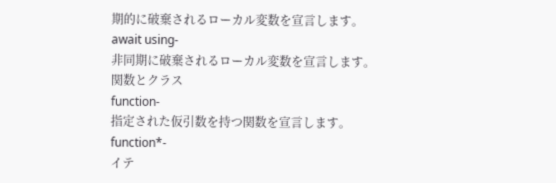期的に破棄されるローカル変数を宣言します。
await using-
非同期に破棄されるローカル変数を宣言します。
関数とクラス
function-
指定された仮引数を持つ関数を宣言します。
function*-
イテ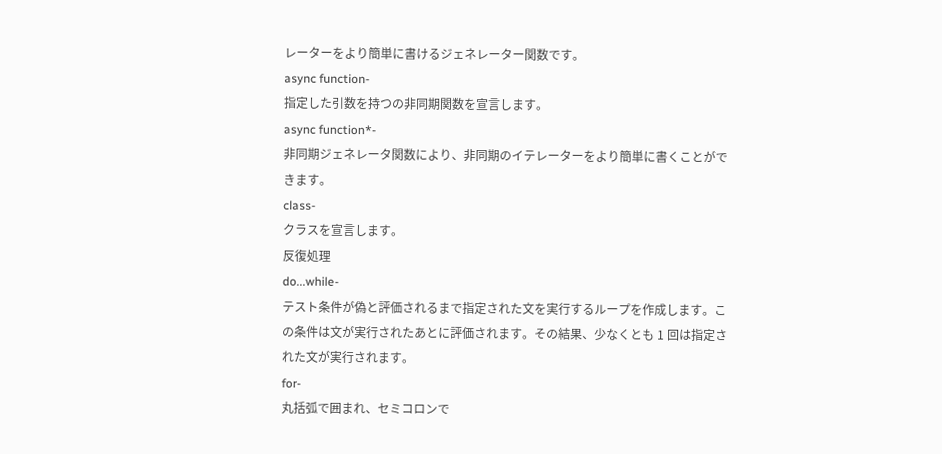レーターをより簡単に書けるジェネレーター関数です。
async function-
指定した引数を持つの非同期関数を宣言します。
async function*-
非同期ジェネレータ関数により、非同期のイテレーターをより簡単に書くことができます。
class-
クラスを宣言します。
反復処理
do...while-
テスト条件が偽と評価されるまで指定された文を実行するループを作成します。この条件は文が実行されたあとに評価されます。その結果、少なくとも 1 回は指定された文が実行されます。
for-
丸括弧で囲まれ、セミコロンで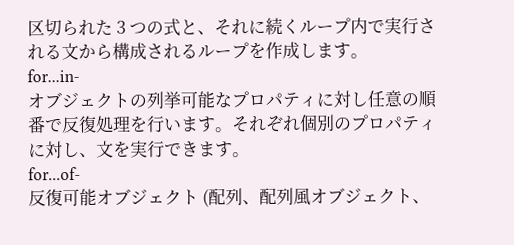区切られた 3 つの式と、それに続くループ内で実行される文から構成されるループを作成します。
for...in-
オブジェクトの列挙可能なプロパティに対し任意の順番で反復処理を行います。それぞれ個別のプロパティに対し、文を実行できます。
for...of-
反復可能オブジェクト (配列、配列風オブジェクト、